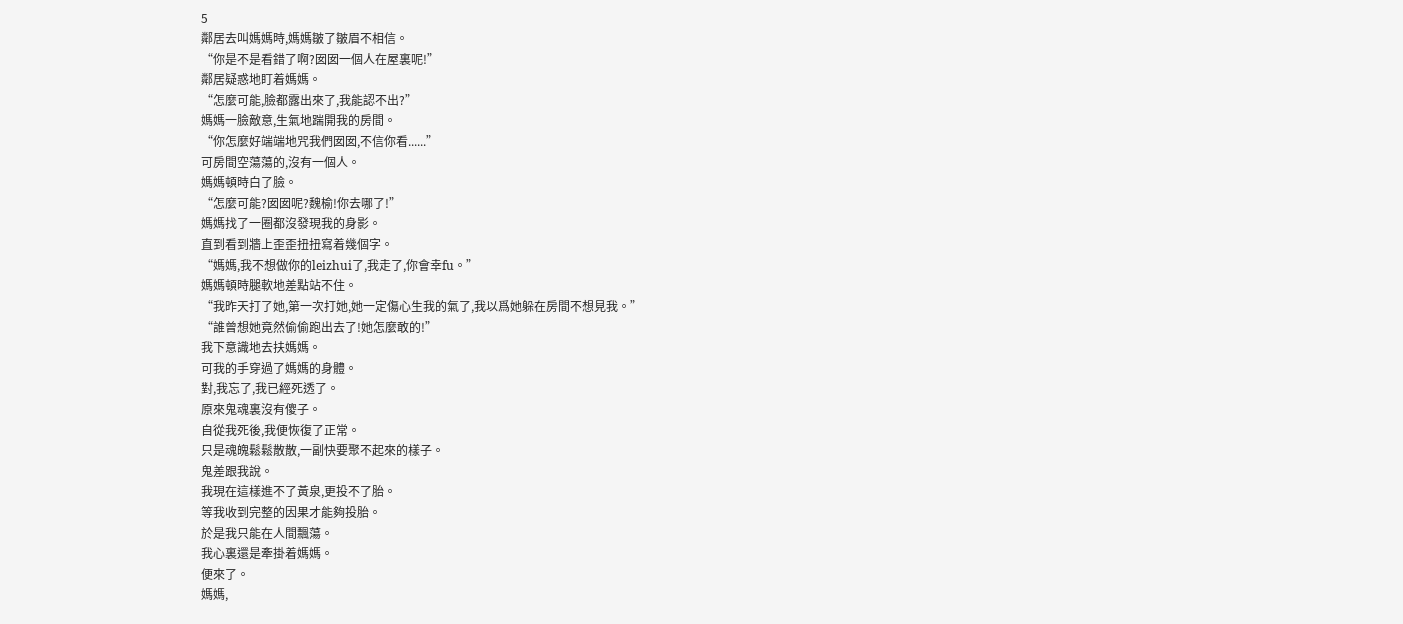5
鄰居去叫媽媽時,媽媽皺了皺眉不相信。
“你是不是看錯了啊?囡囡一個人在屋裏呢!”
鄰居疑惑地盯着媽媽。
“怎麼可能,臉都露出來了,我能認不出?”
媽媽一臉敵意,生氣地踹開我的房間。
“你怎麼好端端地咒我們囡囡,不信你看......”
可房間空蕩蕩的,沒有一個人。
媽媽頓時白了臉。
“怎麼可能?囡囡呢?魏榆!你去哪了!”
媽媽找了一圈都沒發現我的身影。
直到看到牆上歪歪扭扭寫着幾個字。
“媽媽,我不想做你的leizhui了,我走了,你會幸fu。”
媽媽頓時腿軟地差點站不住。
“我昨天打了她,第一次打她,她一定傷心生我的氣了,我以爲她躲在房間不想見我。”
“誰曾想她竟然偷偷跑出去了!她怎麼敢的!”
我下意識地去扶媽媽。
可我的手穿過了媽媽的身體。
對,我忘了,我已經死透了。
原來鬼魂裏沒有傻子。
自從我死後,我便恢復了正常。
只是魂魄鬆鬆散散,一副快要聚不起來的樣子。
鬼差跟我說。
我現在這樣進不了黃泉,更投不了胎。
等我收到完整的因果才能夠投胎。
於是我只能在人間飄蕩。
我心裏還是牽掛着媽媽。
便來了。
媽媽,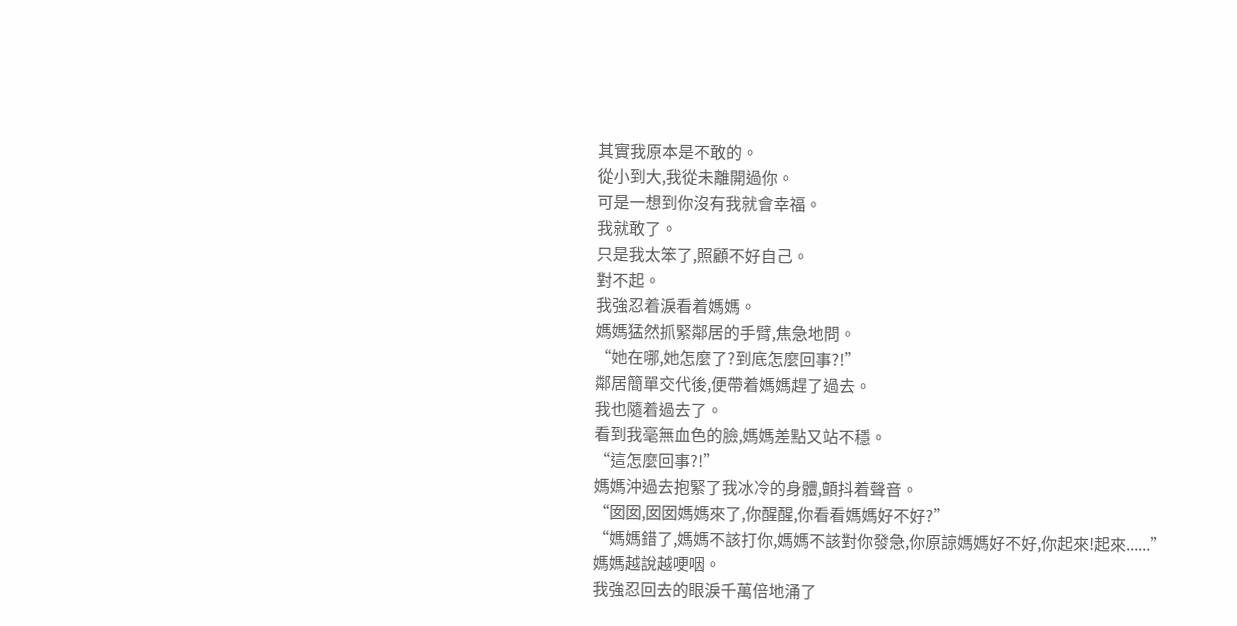其實我原本是不敢的。
從小到大,我從未離開過你。
可是一想到你沒有我就會幸福。
我就敢了。
只是我太笨了,照顧不好自己。
對不起。
我強忍着淚看着媽媽。
媽媽猛然抓緊鄰居的手臂,焦急地問。
“她在哪,她怎麼了?到底怎麼回事?!”
鄰居簡單交代後,便帶着媽媽趕了過去。
我也隨着過去了。
看到我毫無血色的臉,媽媽差點又站不穩。
“這怎麼回事?!”
媽媽沖過去抱緊了我冰冷的身體,顫抖着聲音。
“囡囡,囡囡媽媽來了,你醒醒,你看看媽媽好不好?”
“媽媽錯了,媽媽不該打你,媽媽不該對你發急,你原諒媽媽好不好,你起來!起來......”
媽媽越說越哽咽。
我強忍回去的眼淚千萬倍地涌了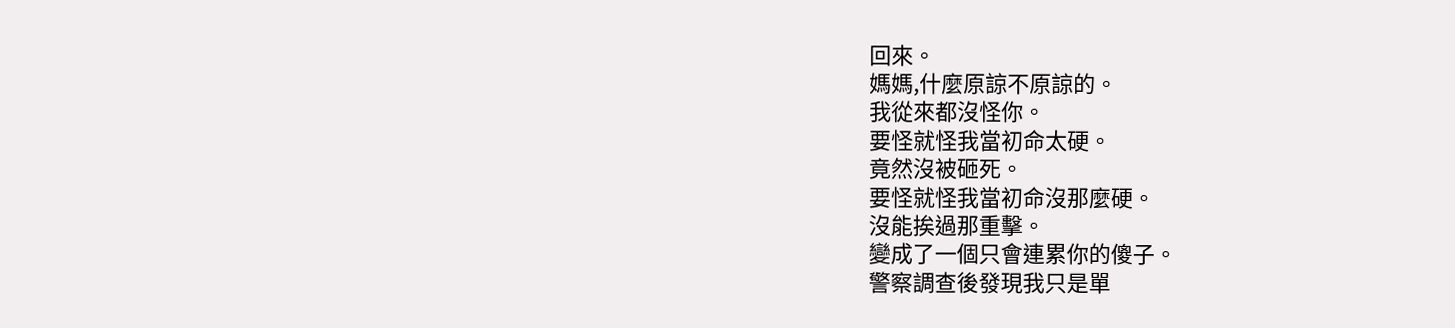回來。
媽媽,什麼原諒不原諒的。
我從來都沒怪你。
要怪就怪我當初命太硬。
竟然沒被砸死。
要怪就怪我當初命沒那麼硬。
沒能挨過那重擊。
變成了一個只會連累你的傻子。
警察調查後發現我只是單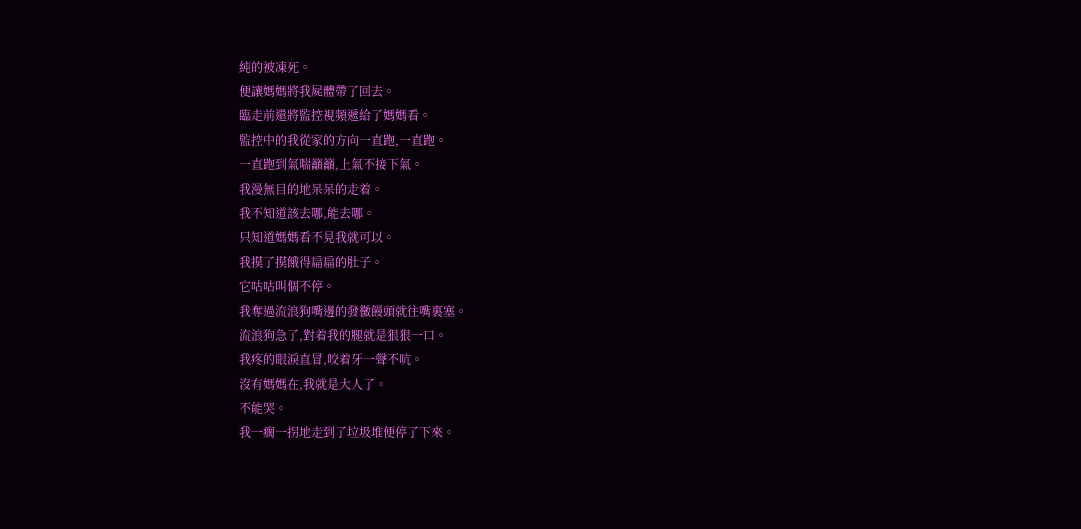純的被凍死。
便讓媽媽將我屍體帶了回去。
臨走前還將監控視頻遞給了媽媽看。
監控中的我從家的方向一直跑,一直跑。
一直跑到氣喘籲籲,上氣不接下氣。
我漫無目的地呆呆的走着。
我不知道該去哪,能去哪。
只知道媽媽看不見我就可以。
我摸了摸餓得扁扁的肚子。
它咕咕叫個不停。
我奪過流浪狗嘴邊的發黴饅頭就往嘴裏塞。
流浪狗急了,對着我的腿就是狠狠一口。
我疼的眼淚直冒,咬着牙一聲不吭。
沒有媽媽在,我就是大人了。
不能哭。
我一瘸一拐地走到了垃圾堆便停了下來。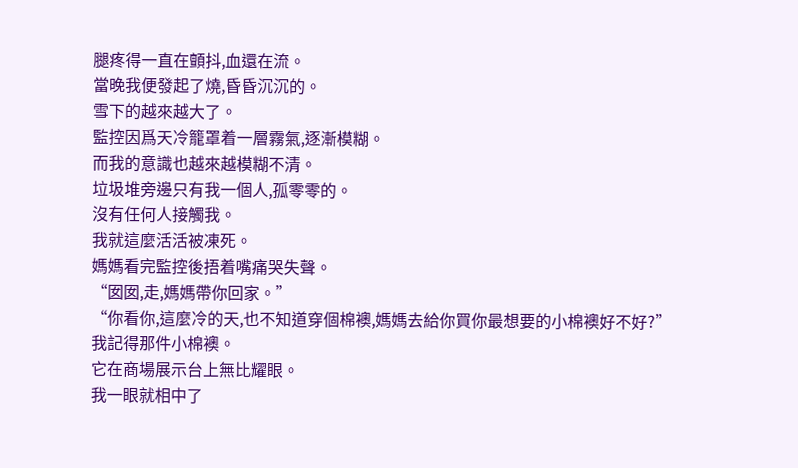腿疼得一直在顫抖,血還在流。
當晚我便發起了燒,昏昏沉沉的。
雪下的越來越大了。
監控因爲天冷籠罩着一層霧氣,逐漸模糊。
而我的意識也越來越模糊不清。
垃圾堆旁邊只有我一個人,孤零零的。
沒有任何人接觸我。
我就這麼活活被凍死。
媽媽看完監控後捂着嘴痛哭失聲。
“囡囡,走,媽媽帶你回家。”
“你看你,這麼冷的天,也不知道穿個棉襖,媽媽去給你買你最想要的小棉襖好不好?”
我記得那件小棉襖。
它在商場展示台上無比耀眼。
我一眼就相中了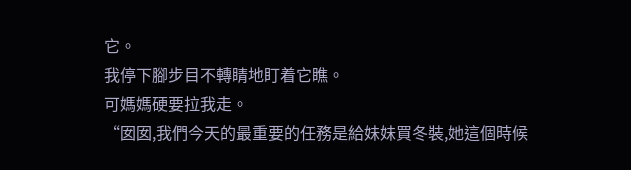它。
我停下腳步目不轉睛地盯着它瞧。
可媽媽硬要拉我走。
“囡囡,我們今天的最重要的任務是給妹妹買冬裝,她這個時候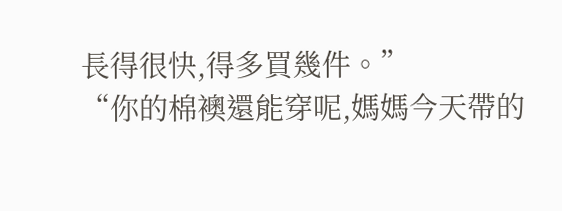長得很快,得多買幾件。”
“你的棉襖還能穿呢,媽媽今天帶的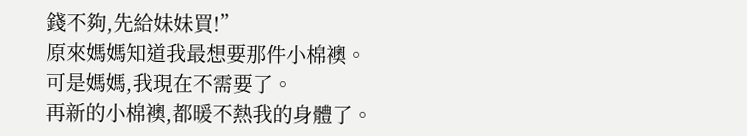錢不夠,先給妹妹買!”
原來媽媽知道我最想要那件小棉襖。
可是媽媽,我現在不需要了。
再新的小棉襖,都暖不熱我的身體了。